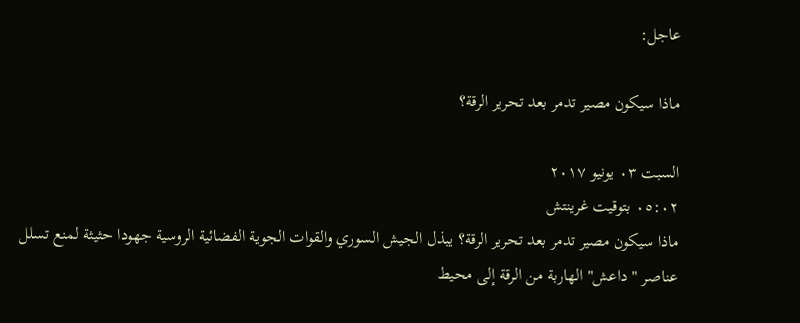عاجل:

ماذا سيكون مصير تدمر بعد تحرير الرقة؟

السبت ٠٣ يونيو ٢٠١٧
٠٥:٠٢ بتوقيت غرينتش
ماذا سيكون مصير تدمر بعد تحرير الرقة؟ يبذل الجيش السوري والقوات الجوية الفضائية الروسية جهودا حثيثة لمنع تسلل عناصر "داعش" الهاربة من الرقة إلى محيط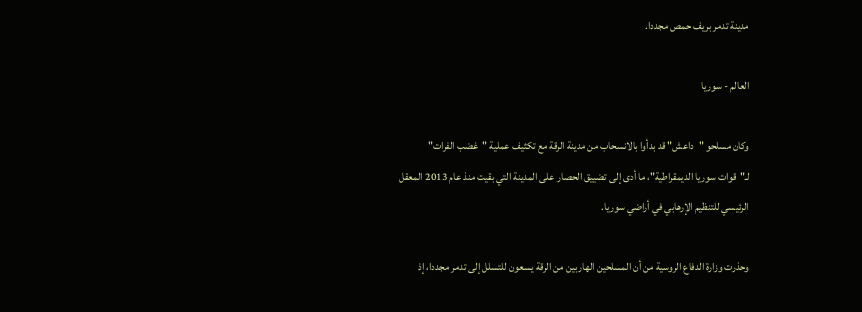مدينة تدمر بريف حمص مجددا.

العالم - سوريا

وكان مسلحو "داعش" قد بدأوا بالانسحاب من مدينة الرقة مع تكثيف عملية "غضب الفرات" لـ"قوات سوريا الديمقراطية"، ما أدى إلى تضييق الحصار على المدينة التي بقيت منذ عام 2013 المعقل الرئيسي للتنظيم الإرهابي في أراضي سوريا.

وحذرت وزارة الدفاع الروسية من أن المسلحين الهاربين من الرقة يسعون للتسلل إلى تدمر مجددا، إذ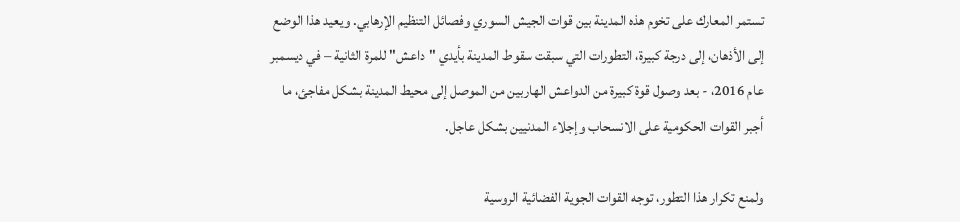تستمر المعارك على تخوم هذه المدينة بين قوات الجيش السوري وفصائل التنظيم الإرهابي. ويعيد هذا الوضع إلى الأذهان، إلى درجة كبيرة، التطورات التي سبقت سقوط المدينة بأيدي "داعش" للمرة الثانية – في ديسمبر عام 2016، - بعد وصول قوة كبيرة من الدواعش الهاربين من الموصل إلى محيط المدينة بشكل مفاجئ، ما أجبر القوات الحكومية على الانسحاب وإجلاء المدنيين بشكل عاجل.

ولمنع تكرار هذا التطور، توجه القوات الجوية الفضائية الروسية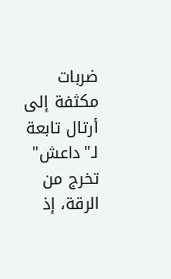ضربات مكثفة إلى أرتال تابعة لـ"داعش" تخرج من الرقة، إذ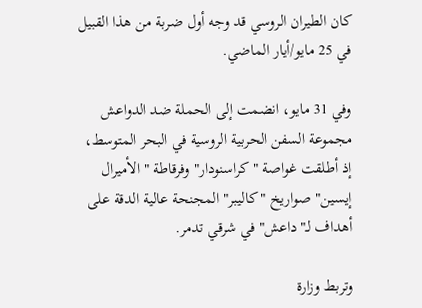كان الطيران الروسي قد وجه أول ضربة من هذا القبيل في 25 مايو/أيار الماضي.

وفي 31 مايو، انضمت إلى الحملة ضد الدواعش مجموعة السفن الحربية الروسية في البحر المتوسط، إذ أطلقت غواصة "كراسنودار" وفرقاطة "الأميرال إيسين" صواريخ "كاليبر" المجنحة عالية الدقة على أهداف لـ"داعش" في شرقي تدمر.

وتربط وزارة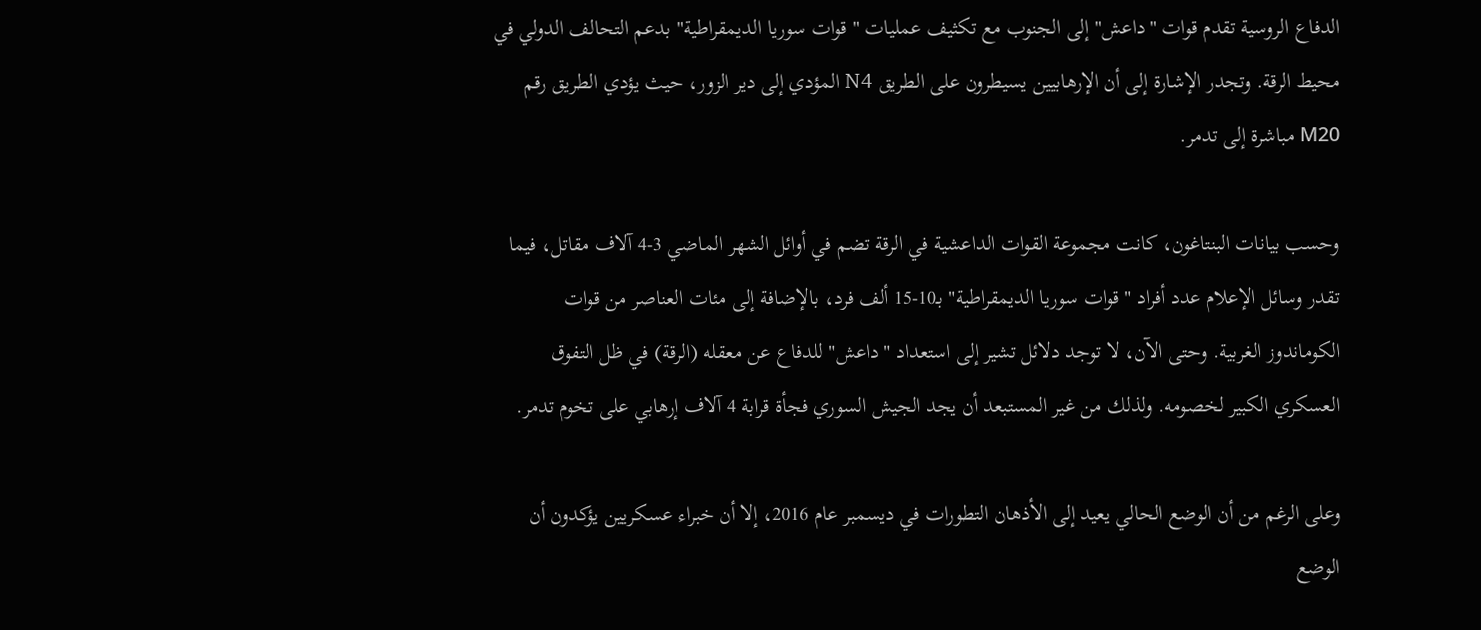الدفاع الروسية تقدم قوات "داعش" إلى الجنوب مع تكثيف عمليات "قوات سوريا الديمقراطية" بدعم التحالف الدولي في محيط الرقة. وتجدر الإشارة إلى أن الإرهابيين يسيطرون على الطريق N4 المؤدي إلى دير الزور، حيث يؤدي الطريق رقم М20 مباشرة إلى تدمر.

وحسب بيانات البنتاغون، كانت مجموعة القوات الداعشية في الرقة تضم في أوائل الشهر الماضي 3-4 آلاف مقاتل، فيما تقدر وسائل الإعلام عدد أفراد "قوات سوريا الديمقراطية" بـ10-15 ألف فرد، بالإضافة إلى مئات العناصر من قوات الكوماندوز الغربية. وحتى الآن، لا توجد دلائل تشير إلى استعداد "داعش" للدفاع عن معقله (الرقة) في ظل التفوق العسكري الكبير لخصومه. ولذلك من غير المستبعد أن يجد الجيش السوري فجأة قرابة 4 آلاف إرهابي على تخوم تدمر.

وعلى الرغم من أن الوضع الحالي يعيد إلى الأذهان التطورات في ديسمبر عام 2016، إلا أن خبراء عسكريين يؤكدون أن الوضع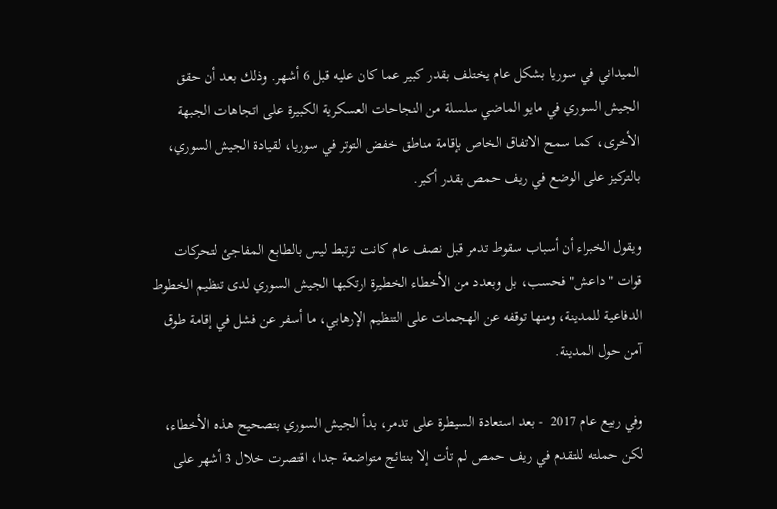الميداني في سوريا بشكل عام يختلف بقدر كبير عما كان عليه قبل 6 أشهر. وذلك بعد أن حقق الجيش السوري في مايو الماضي سلسلة من النجاحات العسكرية الكبيرة على اتجاهات الجبهة الأخرى، كما سمح الاتفاق الخاص بإقامة مناطق خفض التوتر في سوريا، لقيادة الجيش السوري، بالتركيز على الوضع في ريف حمص بقدر أكبر.

ويقول الخبراء أن أسباب سقوط تدمر قبل نصف عام كانت ترتبط ليس بالطابع المفاجئ لتحركات قوات "داعش" فحسب، بل وبعدد من الأخطاء الخطيرة ارتكبها الجيش السوري لدى تنظيم الخطوط الدفاعية للمدينة، ومنها توقفه عن الهجمات على التنظيم الإرهابي، ما أسفر عن فشل في إقامة طوق آمن حول المدينة.

وفي ربيع عام 2017  - بعد استعادة السيطرة على تدمر، بدأ الجيش السوري بتصحيح هذه الأخطاء، لكن حملته للتقدم في ريف حمص لم تأت إلا بنتائج متواضعة جدا، اقتصرت خلال 3 أشهر على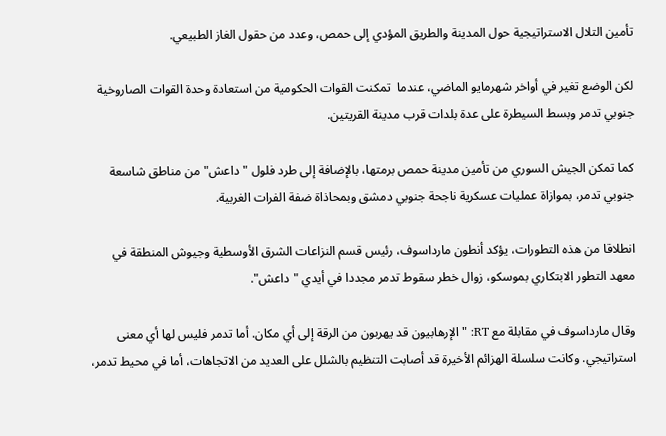تأمين التلال الاستراتيجية حول المدينة والطريق المؤدي إلى حمص، وعدد من حقول الغاز الطبيعي.

لكن الوضع تغير في أواخر شهرمايو الماضي، عندما  تمكنت القوات الحكومية من استعادة وحدة القوات الصاروخية جنوبي تدمر وبسط السيطرة على عدة بلدات قرب مدينة القريتين.

كما تمكن الجيش السوري من تأمين مدينة حمص برمتها، بالإضافة إلى طرد فلول "داعش" من مناطق شاسعة جنوبي تدمر، بموازاة عمليات عسكرية ناجحة جنوبي دمشق وبمحاذاة ضفة الفرات الغربية.

انطلاقا من هذه التطورات، يؤكد أنطون مارداسوف، رئيس قسم النزاعات الشرق الأوسطية وجيوش المنطقة في معهد التطور الابتكاري بموسكو، زوال خطر سقوط تدمر مجددا في أيدي "داعش".

وقال مارداسوف في مقابلة مع RT: "الإرهابيون قد يهربون من الرقة إلى أي مكان. أما تدمر فليس لها أي معنى استراتيجي. وكانت سلسلة الهزائم الأخيرة قد أصابت التنظيم بالشلل على العديد من الاتجاهات، أما في محيط تدمر،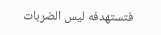فتستهدفه ليس الضربات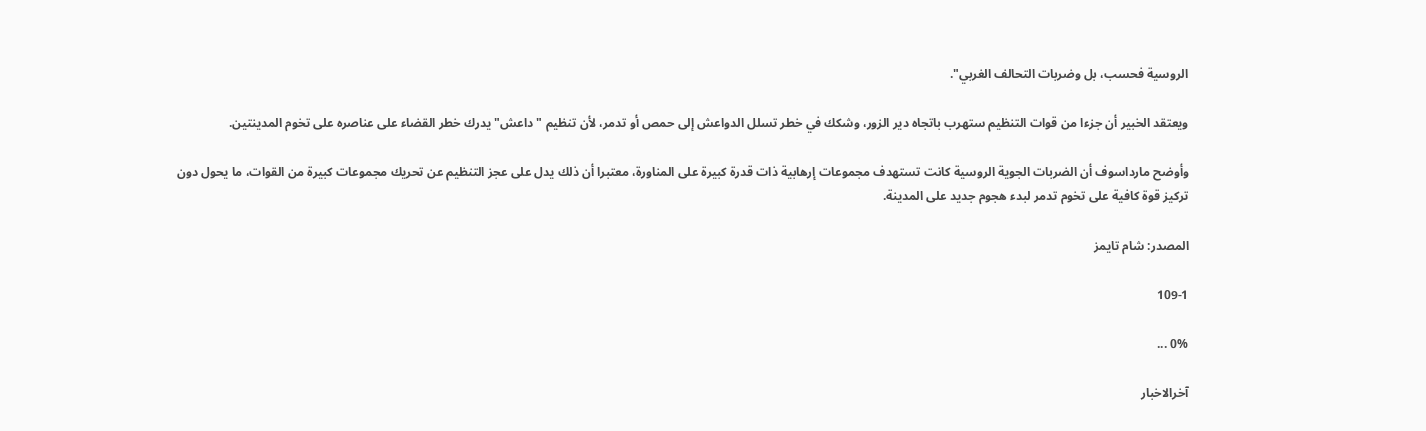الروسية فحسب، بل وضربات التحالف الغربي".

ويعتقد الخبير أن جزءا من قوات التنظيم ستهرب باتجاه دير الزور، وشكك في خطر تسلل الدواعش إلى حمص أو تدمر، لأن تنظيم "داعش" يدرك خطر القضاء على عناصره على تخوم المدينتين.

وأوضح مارداسوف أن الضربات الجوية الروسية كانت تستهدف مجموعات إرهابية ذات قدرة كبيرة على المناورة، معتبرا أن ذلك يدل على عجز التنظيم عن تحريك مجموعات كبيرة من القوات، ما يحول دون تركيز قوة كافية على تخوم تدمر لبدء هجوم جديد على المدينة.

المصدر: شام تايمز

109-1

0% ...

آخرالاخبار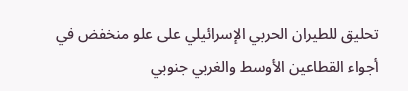تحليق للطيران الحربي الإسرائيلي على علو منخفض في أجواء القطاعين الأوسط والغربي جنوبي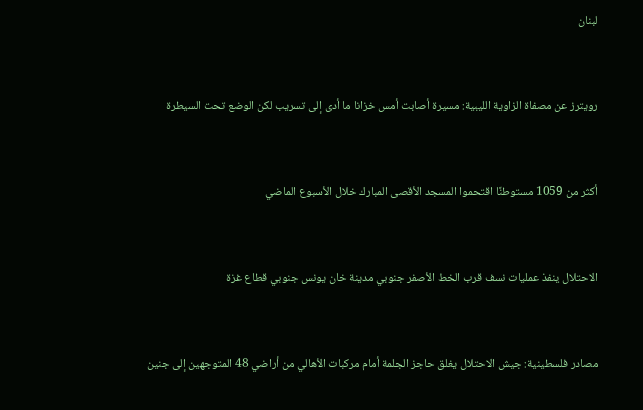لبنان


رويترز عن مصفاة الزاوية الليبية: مسيرة أصابت أمس خزانا ما أدى إلى تسريب لكن الوضع تحت السيطرة


أكثر من 1059 مستوطنًا اقتحموا المسجد الأقصى المبارك خلال الأسبوع الماضي


الاحتلال ينفذ عمليات نسف قرب الخط الأصفر جنوبي مدينة خان يونس جنوبي قطاع غزة


مصادر فلسطينية: جيش الاحتلال يغلق حاجز الجلمة أمام مركبات الأهالي من أراضي 48 المتوجهين إلى جنين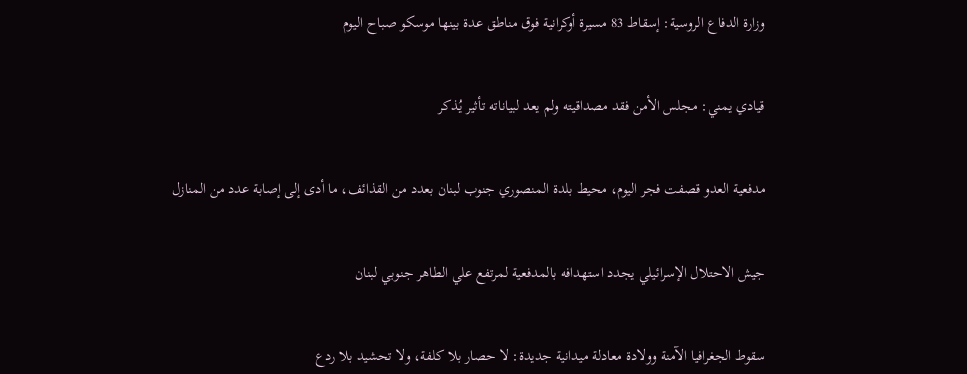وزارة الدفاع الروسية: إسقاط 83 مسيرة أوكرانية فوق مناطق عدة بينها موسكو صباح اليوم


قيادي يمني: مجلس الأمن فقد مصداقيته ولم يعد لبياناته تأثير يُذكر


مدفعية العدو قصفت فجر اليوم، محيط بلدة المنصوري جنوب لبنان بعدد من القذائف، ما أدى إلى إصابة عدد من المنازل


جيش الاحتلال الإسرائيلي يجدد استهدافه بالمدفعية لمرتفع علي الطاهر جنوبي لبنان


سقوط الجغرافيا الآمنة وولادة معادلة ميدانية جديدة: لا حصار بلا كلفة، ولا تحشيد بلا ردع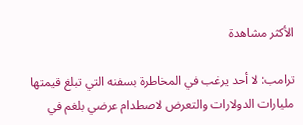الأكثر مشاهدة

ترامب: لا أحد يرغب في المخاطرة بسفنه التي تبلغ قيمتها مليارات الدولارات والتعرض لاصطدام عرضي بلغم في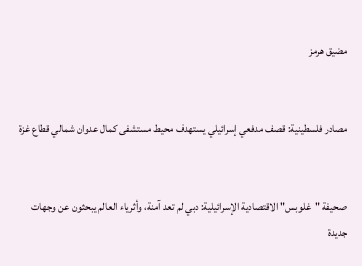مضيق هرمز


مصادر فلسطينية: قصف مدفعي إسرائيلي يستهدف محيط مستشفى كمال عدوان شمالي قطاع غزة


صحيفة "غلوبس" الاقتصادية الإسرائيلية: دبي لم تعد آمنة، وأثرياء العالم يبحثون عن وجهات جديدة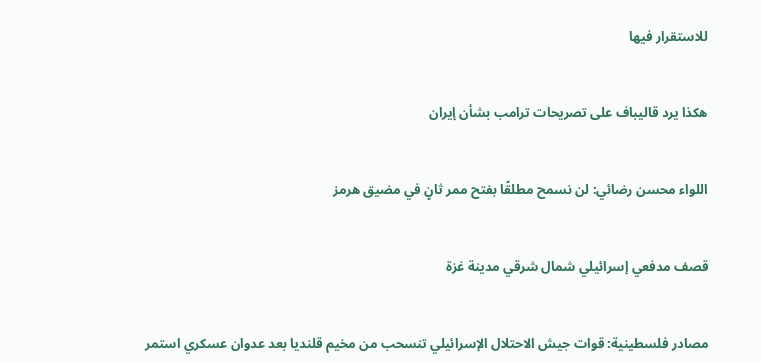للاستقرار فيها


هكذا يرد قاليباف على تصريحات ترامب بشأن إيران


اللواء محسن رضائي: لن نسمح مطلقًا بفتح ممر ثانٍ في مضيق هرمز


قصف مدفعي إسرائيلي شمال شرقي مدينة غزة


مصادر فلسطينية: قوات جيش الاحتلال الإسرائيلي تنسحب من مخيم قلنديا بعد عدوان عسكري استمر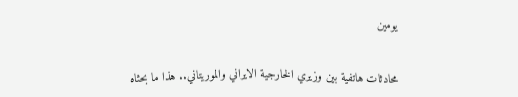يومين


محادثات هاتفية بين وزيري الخارجية الايراني والموريتاني.. هذا ما بحثاه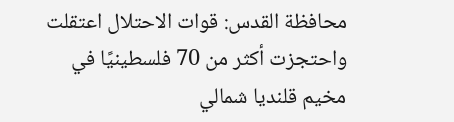محافظة القدس: قوات الاحتلال اعتقلت واحتجزت أكثر من 70 فلسطينيًا في مخيم قلنديا شمالي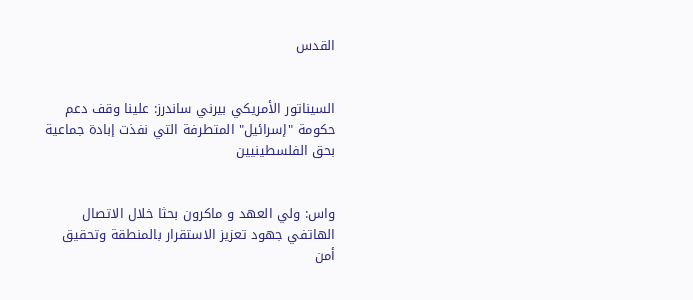القدس


السيناتور الأمريكي بيرني ساندرز: علينا وقف دعم حكومة "إسرائيل" المتطرفة التي نفذت إبادة جماعية بحق الفلسطينيين


واس: ولي العهد و ماكرون بحثا خلال الاتصال الهاتفي جهود تعزيز الاستقرار بالمنطقة وتحقيق أمن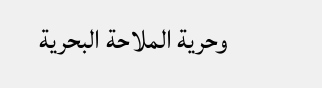وحرية الملاحة البحرية